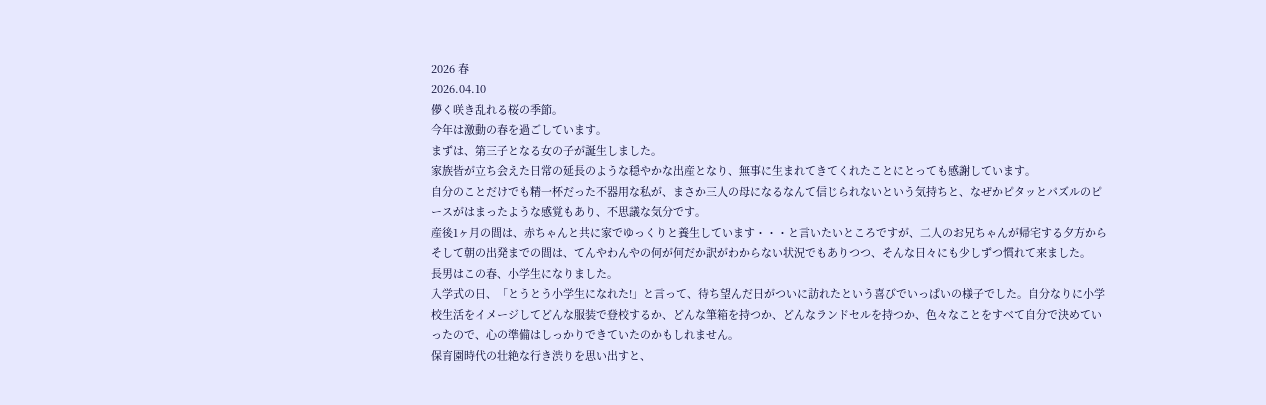2026 春
2026.04.10
儚く咲き乱れる桜の季節。
今年は激動の春を過ごしています。
まずは、第三子となる女の子が誕生しました。
家族皆が立ち会えた日常の延長のような穏やかな出産となり、無事に生まれてきてくれたことにとっても感謝しています。
自分のことだけでも精一杯だった不器用な私が、まさか三人の母になるなんて信じられないという気持ちと、なぜかピタッとパズルのピースがはまったような感覚もあり、不思議な気分です。
産後1ヶ月の間は、赤ちゃんと共に家でゆっくりと養生しています・・・と言いたいところですが、二人のお兄ちゃんが帰宅する夕方からそして朝の出発までの間は、てんやわんやの何が何だか訳がわからない状況でもありつつ、そんな日々にも少しずつ慣れて来ました。
長男はこの春、小学生になりました。
入学式の日、「とうとう小学生になれた!」と言って、待ち望んだ日がついに訪れたという喜びでいっぱいの様子でした。自分なりに小学校生活をイメージしてどんな服装で登校するか、どんな筆箱を持つか、どんなランドセルを持つか、色々なことをすべて自分で決めていったので、心の準備はしっかりできていたのかもしれません。
保育園時代の壮絶な行き渋りを思い出すと、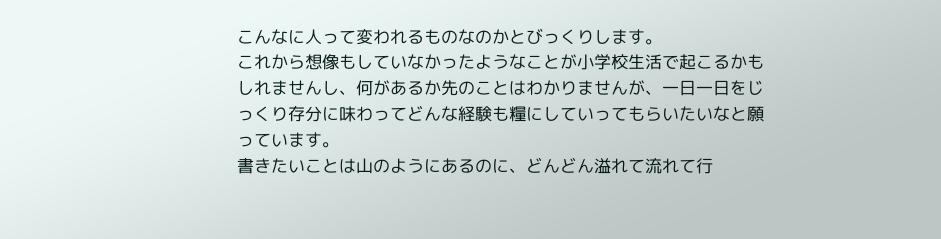こんなに人って変われるものなのかとびっくりします。
これから想像もしていなかったようなことが小学校生活で起こるかもしれませんし、何があるか先のことはわかりませんが、一日一日をじっくり存分に味わってどんな経験も糧にしていってもらいたいなと願っています。
書きたいことは山のようにあるのに、どんどん溢れて流れて行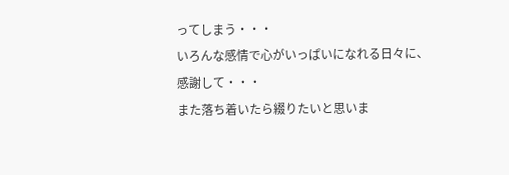ってしまう・・・
いろんな感情で心がいっぱいになれる日々に、感謝して・・・
また落ち着いたら綴りたいと思いま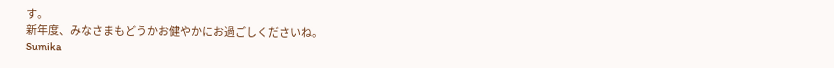す。
新年度、みなさまもどうかお健やかにお過ごしくださいね。
Sumika